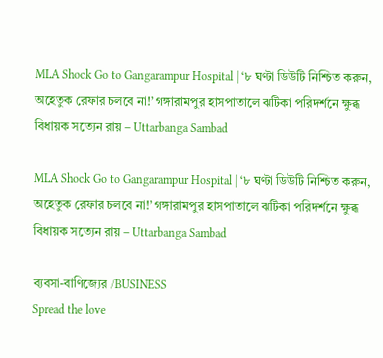MLA Shock Go to Gangarampur Hospital | ‘৮ ঘণ্টা ডিউটি নিশ্চিত করুন, অহেতুক রেফার চলবে না!’ গঙ্গারামপুর হাসপাতালে ঝটিকা পরিদর্শনে ক্ষুব্ধ বিধায়ক সত্যেন রায় – Uttarbanga Sambad

MLA Shock Go to Gangarampur Hospital | ‘৮ ঘণ্টা ডিউটি নিশ্চিত করুন, অহেতুক রেফার চলবে না!’ গঙ্গারামপুর হাসপাতালে ঝটিকা পরিদর্শনে ক্ষুব্ধ বিধায়ক সত্যেন রায় – Uttarbanga Sambad

ব্যবসা-বাণিজ্যের /BUSINESS
Spread the love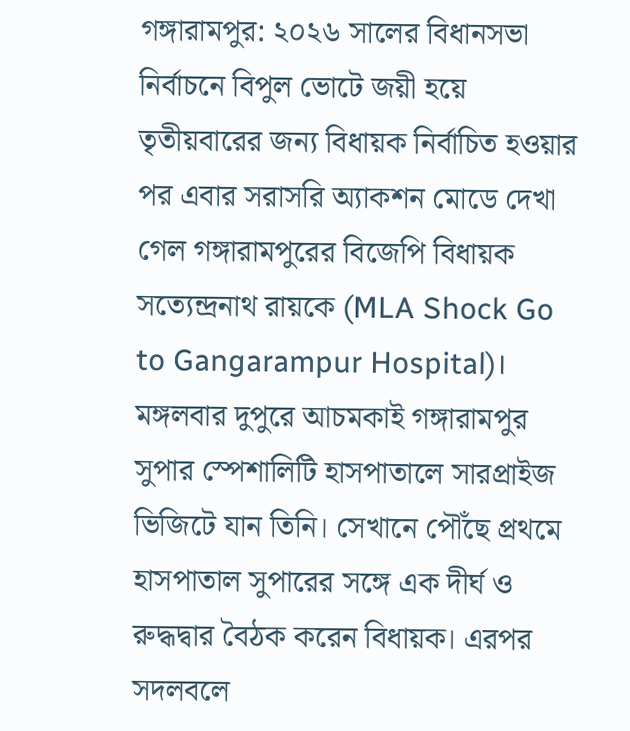গঙ্গারামপুর: ২০২৬ সালের বিধানসভা নির্বাচনে বিপুল ভোটে জয়ী হয়ে তৃতীয়বারের জন্য বিধায়ক নির্বাচিত হওয়ার পর এবার সরাসরি অ্যাকশন মোডে দেখা গেল গঙ্গারামপুরের বিজেপি বিধায়ক সত্যেন্দ্রনাথ রায়কে (MLA Shock Go to Gangarampur Hospital)। মঙ্গলবার দুপুরে আচমকাই গঙ্গারামপুর সুপার স্পেশালিটি হাসপাতালে সারপ্রাইজ ভিজিটে যান তিনি। সেখানে পৌঁছে প্রথমে হাসপাতাল সুপারের সঙ্গে এক দীর্ঘ ও রুদ্ধদ্বার বৈঠক করেন বিধায়ক। এরপর সদলবলে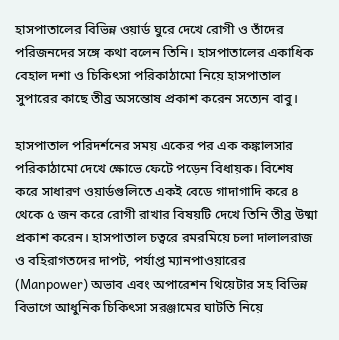হাসপাতালের বিভিন্ন ওয়ার্ড ঘুরে দেখে রোগী ও তাঁদের পরিজনদের সঙ্গে কথা বলেন তিনি। হাসপাতালের একাধিক বেহাল দশা ও চিকিৎসা পরিকাঠামো নিয়ে হাসপাতাল সুপারের কাছে তীব্র অসন্তোষ প্রকাশ করেন সত্যেন বাবু।

হাসপাতাল পরিদর্শনের সময় একের পর এক কঙ্কালসার পরিকাঠামো দেখে ক্ষোভে ফেটে পড়েন বিধায়ক। বিশেষ করে সাধারণ ওয়ার্ডগুলিতে একই বেডে গাদাগাদি করে ৪ থেকে ৫ জন করে রোগী রাখার বিষয়টি দেখে তিনি তীব্র উষ্মা প্রকাশ করেন। হাসপাতাল চত্বরে রমরমিয়ে চলা দালালরাজ ও বহিরাগতদের দাপট, পর্যাপ্ত ম্যানপাওয়ারের (Manpower) অভাব এবং অপারেশন থিয়েটার সহ বিভিন্ন বিভাগে আধুনিক চিকিৎসা সরঞ্জামের ঘাটতি নিয়ে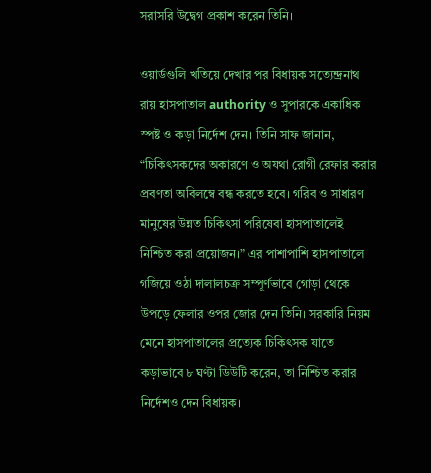সরাসরি উদ্বেগ প্রকাশ করেন তিনি।

ওয়ার্ডগুলি খতিয়ে দেখার পর বিধায়ক সত্যেন্দ্রনাথ রায় হাসপাতাল authority ও সুপারকে একাধিক স্পষ্ট ও কড়া নির্দেশ দেন। তিনি সাফ জানান, “চিকিৎসকদের অকারণে ও অযথা রোগী রেফার করার প্রবণতা অবিলম্বে বন্ধ করতে হবে। গরিব ও সাধারণ মানুষের উন্নত চিকিৎসা পরিষেবা হাসপাতালেই নিশ্চিত করা প্রয়োজন।” এর পাশাপাশি হাসপাতালে গজিয়ে ওঠা দালালচক্র সম্পূর্ণভাবে গোড়া থেকে উপড়ে ফেলার ওপর জোর দেন তিনি। সরকারি নিয়ম মেনে হাসপাতালের প্রত্যেক চিকিৎসক যাতে কড়াভাবে ৮ ঘণ্টা ডিউটি করেন, তা নিশ্চিত করার নির্দেশও দেন বিধায়ক।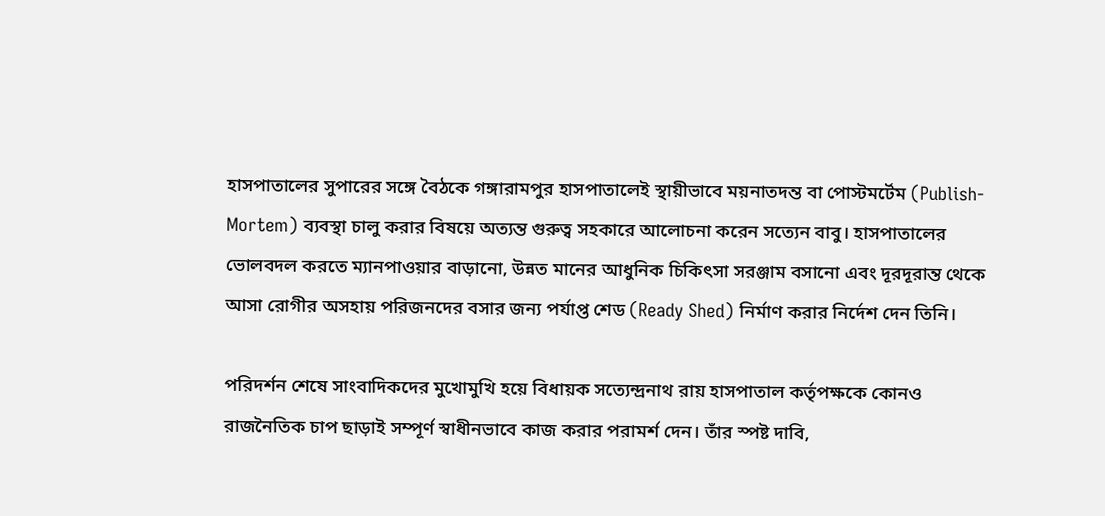হাসপাতালের সুপারের সঙ্গে বৈঠকে গঙ্গারামপুর হাসপাতালেই স্থায়ীভাবে ময়নাতদন্ত বা পোস্টমর্টেম (Publish-Mortem) ব্যবস্থা চালু করার বিষয়ে অত্যন্ত গুরুত্ব সহকারে আলোচনা করেন সত্যেন বাবু। হাসপাতালের ভোলবদল করতে ম্যানপাওয়ার বাড়ানো, উন্নত মানের আধুনিক চিকিৎসা সরঞ্জাম বসানো এবং দূরদূরান্ত থেকে আসা রোগীর অসহায় পরিজনদের বসার জন্য পর্যাপ্ত শেড (Ready Shed) নির্মাণ করার নির্দেশ দেন তিনি।

পরিদর্শন শেষে সাংবাদিকদের মুখোমুখি হয়ে বিধায়ক সত্যেন্দ্রনাথ রায় হাসপাতাল কর্তৃপক্ষকে কোনও রাজনৈতিক চাপ ছাড়াই সম্পূর্ণ স্বাধীনভাবে কাজ করার পরামর্শ দেন। তাঁর স্পষ্ট দাবি,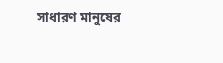সাধারণ মানুষের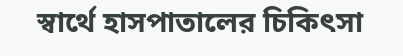স্বার্থে হাসপাতালের চিকিৎসা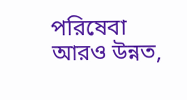পরিষেবা আরও উন্নত,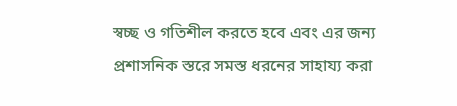স্বচ্ছ ও গতিশীল করতে হবে এবং এর জন্য প্রশাসনিক স্তরে সমস্ত ধরনের সাহায্য করা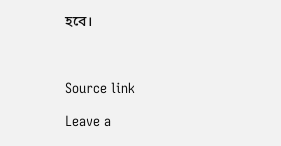হবে।



Source link

Leave a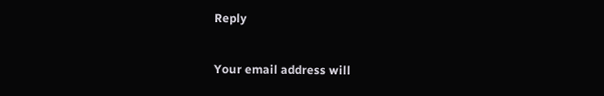Reply

Your email address will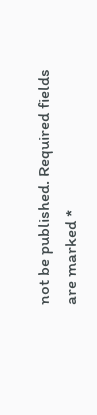not be published. Required fields are marked *